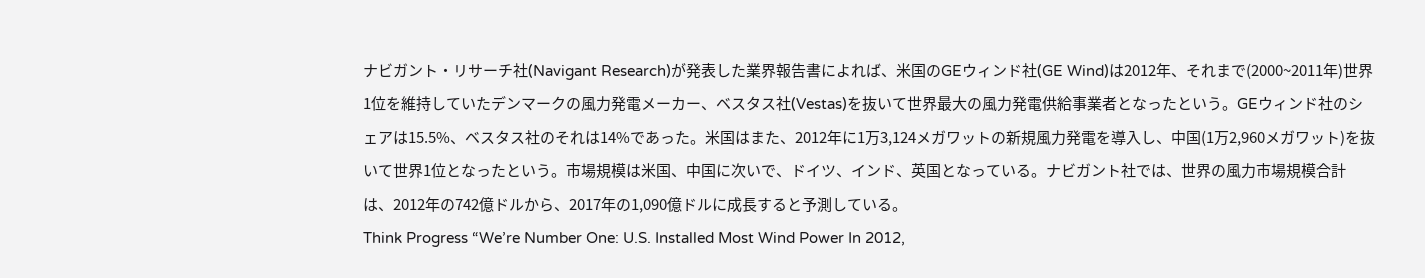ナビガント・リサーチ社(Navigant Research)が発表した業界報告書によれば、米国のGEウィンド社(GE Wind)は2012年、それまで(2000~2011年)世界1位を維持していたデンマークの風力発電メーカー、ベスタス社(Vestas)を抜いて世界最大の風力発電供給事業者となったという。GEウィンド社のシェアは15.5%、ベスタス社のそれは14%であった。米国はまた、2012年に1万3,124メガワットの新規風力発電を導入し、中国(1万2,960メガワット)を抜いて世界1位となったという。市場規模は米国、中国に次いで、ドイツ、インド、英国となっている。ナビガント社では、世界の風力市場規模合計は、2012年の742億ドルから、2017年の1,090億ドルに成長すると予測している。
Think Progress “We’re Number One: U.S. Installed Most Wind Power In 2012,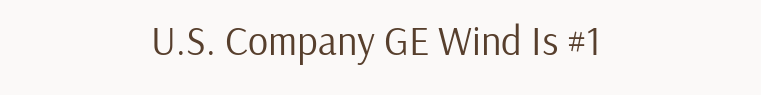U.S. Company GE Wind Is #1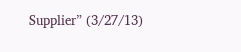Supplier” (3/27/13)